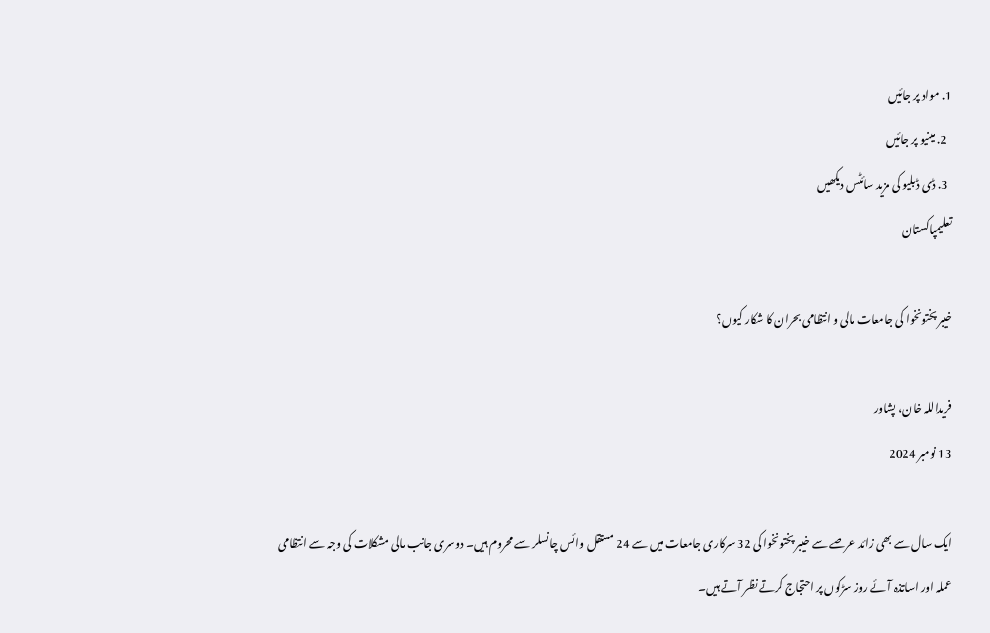1. مواد پر جائیں
  2. مینیو پر جائیں
  3. ڈی ڈبلیو کی مزید سائٹس دیکھیں
تعليمپاکستان

خیبر پختونخوا کی جامعات مالی و انتظامی بحران کا شکار کیوں؟

فریداللہ خان، پشاور
13 نومبر 2024

ایک سال سے بھی زائد عرصے سے خیبر پختونخوا کی 32 سرکاری جامعات میں سے 24 مستقل وائس چانسلر سے محروم ہیں۔ دوسری جانب مالی مشکلات کی وجہ سے انتظامی عملہ اور اساتذہ آئے روز سڑکوں پر احتجاج کرتے نظر آتے ہیں۔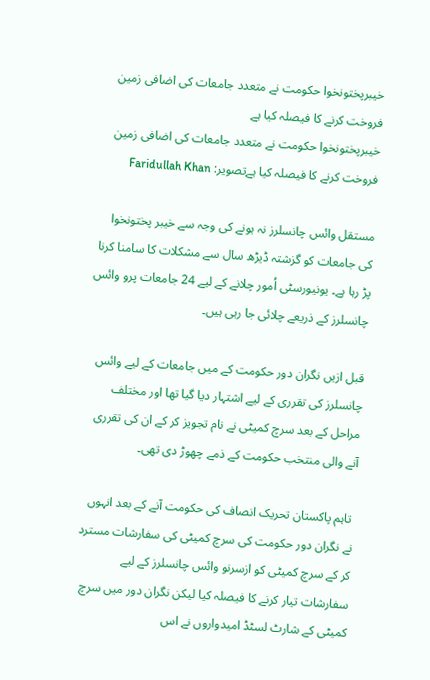خیبرپختونخوا حکومت نے متعدد جامعات کی اضافی زمین فروخت کرنے کا فیصلہ کیا ہے
خیبرپختونخوا حکومت نے متعدد جامعات کی اضافی زمین فروخت کرنے کا فیصلہ کیا ہےتصویر: Faridullah Khan

مستقل وائس چانسلرز نہ ہونے کی وجہ سے خیبر پختونخوا کی جامعات کو گزشتہ ڈیڑھ سال سے مشکلات کا سامنا کرنا پڑ رہا ہے۔ یونیورسٹی اُمور چلانے کے لیے 24 جامعات پرو وائس چانسلرز کے ذریعے چلائی جا رہی ہیں۔

قبل ازیں نگران دور حکومت کے میں جامعات کے لیے وائس چانسلرز کی تقرری کے لیے اشتہار دیا گیا تھا اور مختلف مراحل کے بعد سرچ کمیٹی نے نام تجویز کر کے ان کی تقرری آنے والی منتخب حکومت کے ذمے چھوڑ دی تھی۔

 تاہم پاکستان تحریک انصاف کی حکومت آنے کے بعد انہوں نے نگران دور حکومت کی سرچ کمیٹی کی سفارشات مسترد کر کے سرچ کمیٹی کو ازسرنو وائس چانسلرز کے لیے سفارشات تیار کرنے کا فیصلہ کیا لیکن نگران دور میں سرچ کمیٹی کے شارٹ لسٹڈ امیدواروں نے اس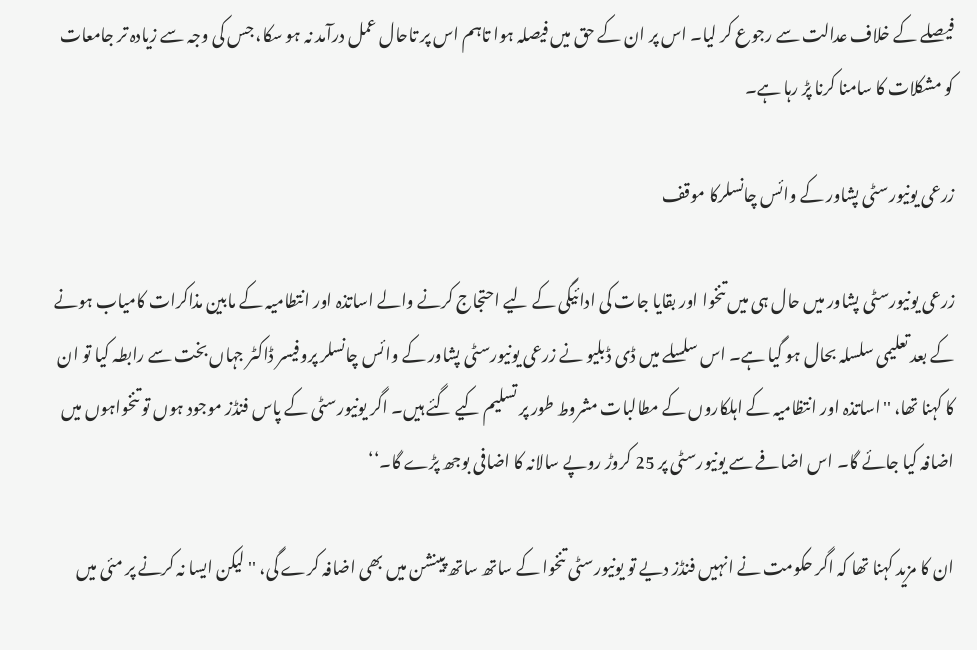فیصلے کے خلاف عدالت سے رجوع کر لیا۔ اس پر ان کے حق میں فیصلہ ہوا تاہم اس پر تاحال عمل درآمد نہ ہو سکا، جس کی وجہ سے زیادہ تر جامعات کو مشکلات کا سامنا کرنا پڑ رہا ہے۔

زرعی یونیورسٹی پشاور کے وائس چانسلرکا موقف

زرعی یونیورسٹی پشاور میں حال ہی میں تنخوا اور بقایا جات کی ادائیگی کے لیے احتجاج کرنے والے اساتذہ اور انتطامیہ کے مابین مذاکرات کامیاب ہونے کے بعد تعلیمی سلسلہ بحال ہو گیا ہے۔ اس سلسلے میں ڈی ڈبلیو نے زرعی یونیورسٹی پشاور کے وائس چانسلر پروفیسر ڈاکٹر جہاں بخت سے رابطہ کیا تو ان کا کہنا تھا، ''اساتذہ اور انتظامیہ کے اہلکاروں کے مطالبات مشروط طور پر تسلیم کیے گئے ہیں۔ اگر یونیورسٹی کے پاس فنڈز موجود ہوں تو تنخواہوں میں اضافہ کیا جائے گا۔ اس اضافے سے یونیورسٹی پر 25 کروڑ روپے سالانہ کا اضافی بوجھ پڑے گا۔‘‘

ان کا مزید کہنا تھا کہ اگر حکومت نے انہیں فنڈز دیے تو یونیورسٹی تنخوا کے ساتھ ساتھ پینشن میں بھی اضافہ کرے گی، '' لیکن ایسا نہ کرنے پر مئی میں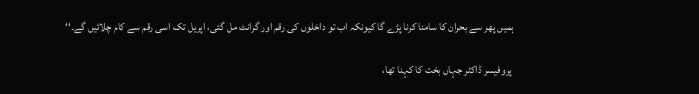ہمیں پھر سے بحران کا سامنا کرنا پڑے گا کیونکہ اب تو داخلوں کی رقم اور گرانٹ مل گئی، اپریل تک اسی رقم سے کام چلائیں گے۔‘‘

 پروفیسر ڈاکٹر جہاں بخت کا کہنا تھا،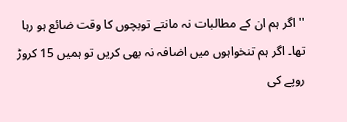''اگر ہم ان کے مطالبات نہ مانتے توبچوں کا وقت ضائع ہو رہا تھا۔ اگر ہم تنخواہوں میں اضافہ نہ بھی کریں تو ہمیں 15 کروڑ روپے کی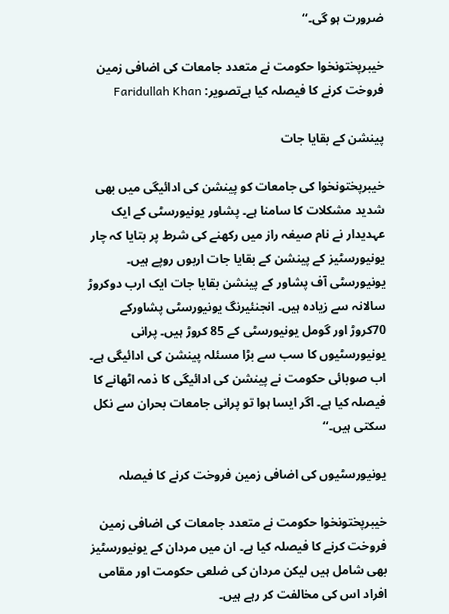ضرورت ہو گی۔‘‘

خیبرپختونخوا حکومت نے متعدد جامعات کی اضافی زمین فروخت کرنے کا فیصلہ کیا ہےتصویر: Faridullah Khan

پینشن کے بقایا جات

خیبرپختونخوا کی جامعات کو پینشن کی ادائیگی میں بھی شدید مشکلات کا سامنا ہے۔ پشاور یونیورسٹی کے ایک عہدیدار نے نام صیغہ راز میں رکھنے کی شرط پر بتایا کہ چار یونیورسٹیز کے پینشن کے بقایا جات اربوں روپے ہیں۔ یونیورسٹی آف پشاور کے پینشن بقایا جات ایک ارب دوکروڑ سالانہ سے زیادہ ہیں۔ انجنئیرنگ یونیورسٹی پشاورکے 70کروڑ اور گومل یونیورسٹی کے 85 کروڑ ہیں۔ پرانی یونیورسٹیوں کا سب سے بڑا مسئلہ پینشن کی ادائیگی ہے۔ اب صوبائی حکومت نے پینشن کی ادائیگی کا ذمہ اٹھانے کا فیصلہ کیا ہے۔ اگر ایسا ہوا تو پرانی جامعات بحران سے نکل سکتی ہیں۔‘‘

یونیورسٹیوں کی اضافی زمین فروخت کرنے کا فیصلہ

خیبرپختونخوا حکومت نے متعدد جامعات کی اضافی زمین فروخت کرنے کا فیصلہ کیا ہے۔ ان میں مردان کے یونیورسٹیز بھی شامل ہیں لیکن مردان کی ضلعی حکومت اور مقامی افراد اس کی مخالفت کر رہے ہیں۔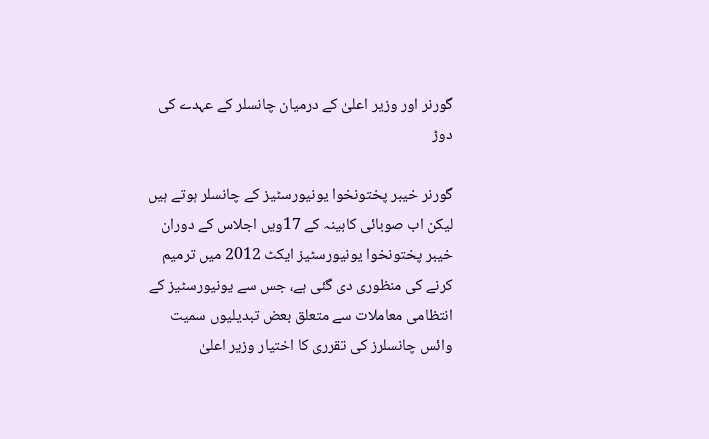گورنر اور وزیر اعلیٰ کے درمیان چانسلر کے عہدے کی دوڑ

گورنر خیبر پختونخوا یونیورسٹیز کے چانسلر ہوتے ہیں لیکن اب صوبائی کابینہ کے 17ویں اجلاس کے دوران خیبر پختونخوا یونیورسٹیز ایکٹ 2012 میں ترمیم کرنے کی منظوری دی گئی ہے، جس سے یونیورسٹیز کے انتظامی معاملات سے متعلق بعض تبدیلیوں سمیت وائس چانسلرز کی تقرری کا اختیار وزیر اعلیٰ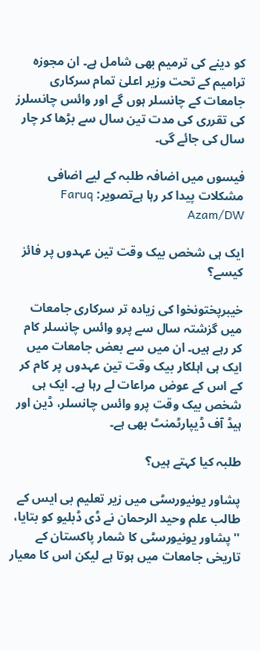کو دینے کی ترمیم بھی شامل ہے۔ ان مجوزہ ترامیم کے تحت وزیر اعلیٰ تمام سرکاری جامعات کے چانسلر ہوں گے اور وائس چانسلرز کی تقرری کی مدت تین سال سے بڑھا کر چار سال کی جائے گی۔

فیسوں میں اضافہ طلبہ کے لیے اضافی مشکلات پیدا کر رہا ہےتصویر: Faruq Azam/DW

ایک ہی شخص بیک وقت تین عہدوں پر فائز کیسے؟

خیبرپختونخوا کی زیادہ تر سرکاری جامعات میں گزشتہ سال سے پرو وائس چانسلر کام کر رہے ہیں۔ ان میں سے بعض جامعات میں ایک ہی اہلکار بیک وقت تین عہدوں پر کام کر کے اس کے عوض مراعات لے رہا ہے۔ ایک ہی شخص بیک وقت پرو وائس چانسلر، ڈین اور ہیڈ آف ڈیپارٹمنٹ بھی ہے۔

طلبہ کیا کہتے ہیں؟

پشاور یونیورسٹی میں زیر تعلیم بی ایس کے طالب علم وحید الرحمان نے ڈی ڈبلیو کو بتایا، ''پشاور یونیورسٹی کا شمار پاکستان کے تاریخی جامعات میں ہوتا ہے لیکن اس کا معیار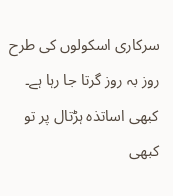سرکاری اسکولوں کی طرح روز بہ روز گرتا جا رہا ہے۔ کبھی اساتذہ ہڑتال پر تو کبھی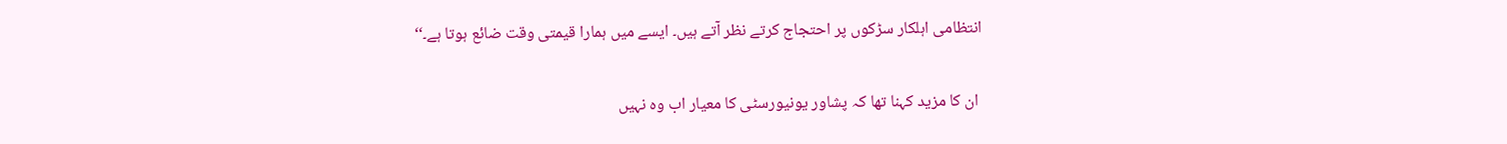انتظامی اہلکار سڑکوں پر احتجاج کرتے نظر آتے ہیں۔ ایسے میں ہمارا قیمتی وقت ضائع ہوتا ہے۔‘‘

 ان کا مزید کہنا تھا کہ پشاور یونیورسٹی کا معیار اب وہ نہیں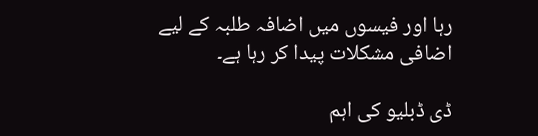رہا اور فیسوں میں اضافہ طلبہ کے لیے اضافی مشکلات پیدا کر رہا ہے۔

ڈی ڈبلیو کی اہم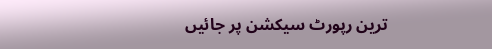ترین رپورٹ سیکشن پر جائیں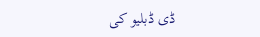ڈی ڈبلیو کی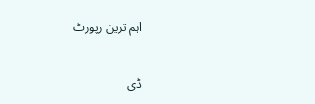اہم ترین رپورٹ

ڈی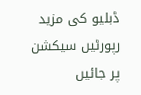ڈبلیو کی مزید رپورٹیں سیکشن پر جائیں